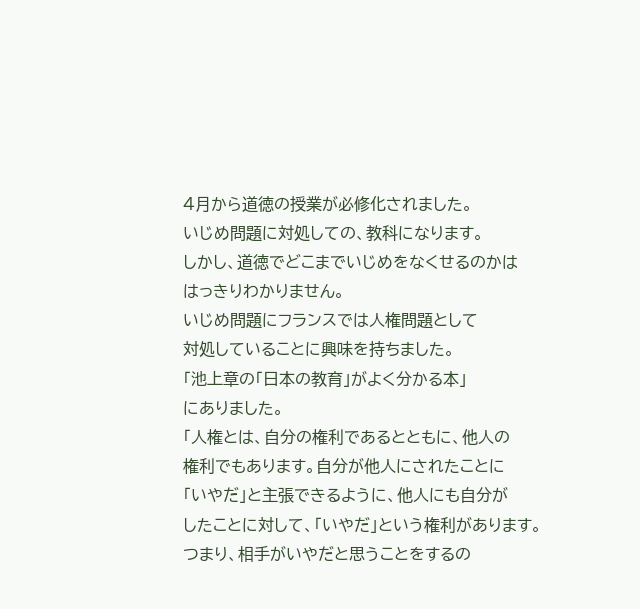4月から道徳の授業が必修化されました。
いじめ問題に対処しての、教科になります。
しかし、道徳でどこまでいじめをなくせるのかは
はっきりわかりません。
いじめ問題にフランスでは人権問題として
対処していることに興味を持ちました。
「池上章の「日本の教育」がよく分かる本」
にありました。
「人権とは、自分の権利であるとともに、他人の
権利でもあります。自分が他人にされたことに
「いやだ」と主張できるように、他人にも自分が
したことに対して、「いやだ」という権利があります。
つまり、相手がいやだと思うことをするの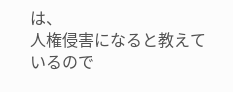は、
人権侵害になると教えているので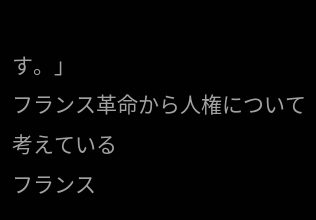す。」
フランス革命から人権について考えている
フランス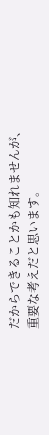だからできることかも知れませんが、
重要な考えだと思います。